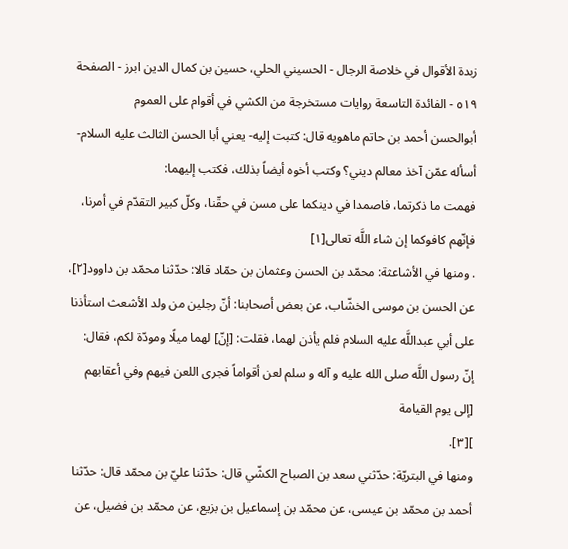زبدة الأقوال في خلاصة الرجال - الحسيني الحلي، حسين بن كمال الدين ابرز - الصفحة ٥١٩ - الفائدة التاسعة روايات مستخرجة من الكشي في أقوام على العموم
أبوالحسن أحمد بن حاتم ماهويه قال: كتبت إليه- يعني أبا الحسن الثالث عليه السلام- أسأله عمّن آخذ معالم ديني؟ وكتب أخوه أيضاً بذلك، فكتب إليهما:
فهمت ما ذكرتما، فاصمدا في دينكما على مسن في حقّنا، وكلّ كبير التقدّم في أمرنا، فإنّهم كافوكما إن شاء اللَّه تعالى[١]
. ومنها في الأشاعثة: محمّد بن الحسن وعثمان بن حمّاد قالا: حدّثنا محمّد بن داوود[٢]، عن الحسن بن موسى الخشّاب، عن بعض أصحابنا: أنّ رجلين من ولد الأشعث استأذنا على أبي عبداللَّه عليه السلام فلم يأذن لهما، فقلت: [إنّ] لهما ميلًا ومودّة لكم، فقال:
إنّ رسول اللَّه صلى الله عليه و آله و سلم لعن أقواماً فجرى اللعن فيهم وفي أعقابهم
[إلى يوم القيامة
][٣].
ومنها في البتريّة: حدّثني سعد بن الصباح الكشّي قال: حدّثنا عليّ بن محمّد قال: حدّثنا أحمد بن محمّد بن عيسى، عن محمّد بن إسماعيل بن بزيع، عن محمّد بن فضيل، عن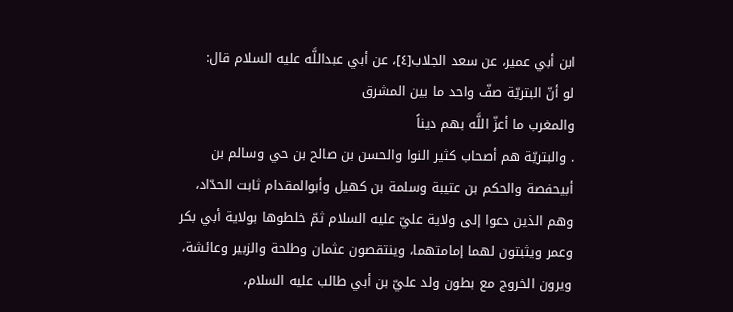ابن أبي عمير، عن سعد الجلاب[٤]، عن أبي عبداللَّه عليه السلام قال:
لو أنّ البتريّة صفّ واحد ما بين المشرق
والمغرب ما أعزّ اللَّه بهم ديناً
. والبتريّة هم أصحاب كثير النوا والحسن بن صالح بن حي وسالم بن أبيحفصة والحكم بن عتيبة وسلمة بن كهيل وأبوالمقدام ثابت الحدّاد، وهم الذين دعوا إلى ولاية عليّ عليه السلام ثمّ خلطوها بولاية أبي بكر وعمر ويثبتون لهما إمامتهما، وينتقصون عثمان وطلحة والزبير وعائشة، ويرون الخروج مع بطون ولد عليّ بن أبي طالب عليه السلام،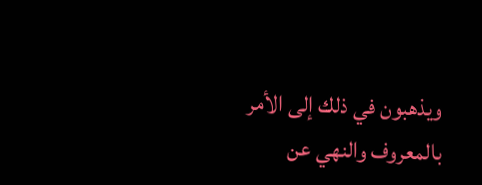ويذهبون في ذلك إلى الأمر بالمعروف والنهي عن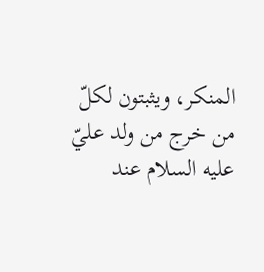المنكر، ويثبتون لكلّ من خرج من ولد عليّ عليه السلام عند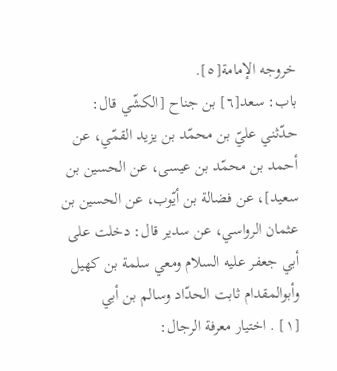خروجه الإمامة[٥].
باب: سعد[٦] بن جناح [الكشّي قال: حدّثني عليّ بن محمّد بن يزيد القمّي، عن أحمد بن محمّد بن عيسى، عن الحسين بن سعيد]، عن فضالة بن أيّوب، عن الحسين بن عثمان الرواسي، عن سدير قال: دخلت على أبي جعفر عليه السلام ومعي سلمة بن كهيل وأبوالمقدام ثابت الحدّاد وسالم بن أبي
[١] . اختيار معرفة الرجال: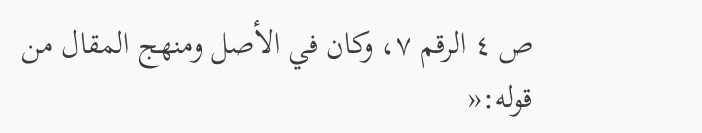ص ٤ الرقم ٧، وكان في الأصل ومنهج المقال من قوله:«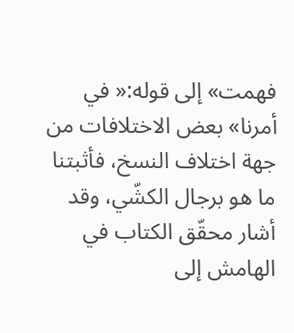فهمت» إلى قوله:« في أمرنا» بعض الاختلافات من جهة اختلاف النسخ، فأثبتنا ما هو برجال الكشّي، وقد أشار محقّق الكتاب في الهامش إلى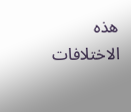هذه الاختلافات